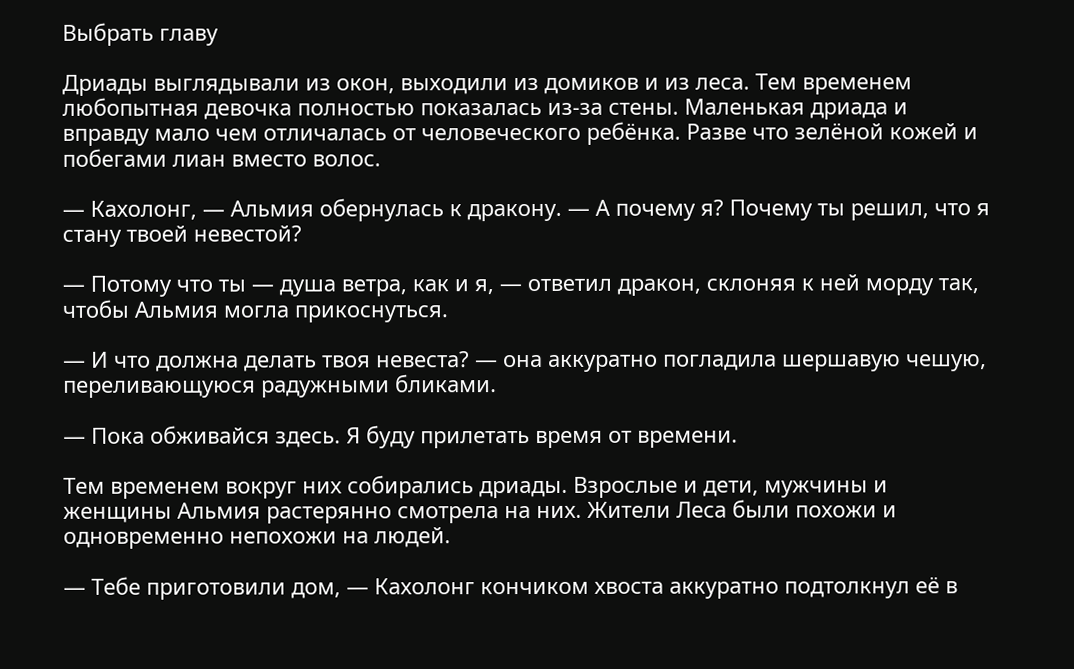Выбрать главу

Дриады выглядывали из окон, выходили из домиков и из леса. Тем временем любопытная девочка полностью показалась из-за стены. Маленькая дриада и вправду мало чем отличалась от человеческого ребёнка. Разве что зелёной кожей и побегами лиан вместо волос.

— Кахолонг, — Альмия обернулась к дракону. — А почему я? Почему ты решил, что я стану твоей невестой?

— Потому что ты — душа ветра, как и я, — ответил дракон, склоняя к ней морду так, чтобы Альмия могла прикоснуться.

— И что должна делать твоя невеста? — она аккуратно погладила шершавую чешую, переливающуюся радужными бликами.

— Пока обживайся здесь. Я буду прилетать время от времени.

Тем временем вокруг них собирались дриады. Взрослые и дети, мужчины и женщины Альмия растерянно смотрела на них. Жители Леса были похожи и одновременно непохожи на людей.

— Тебе приготовили дом, — Кахолонг кончиком хвоста аккуратно подтолкнул её в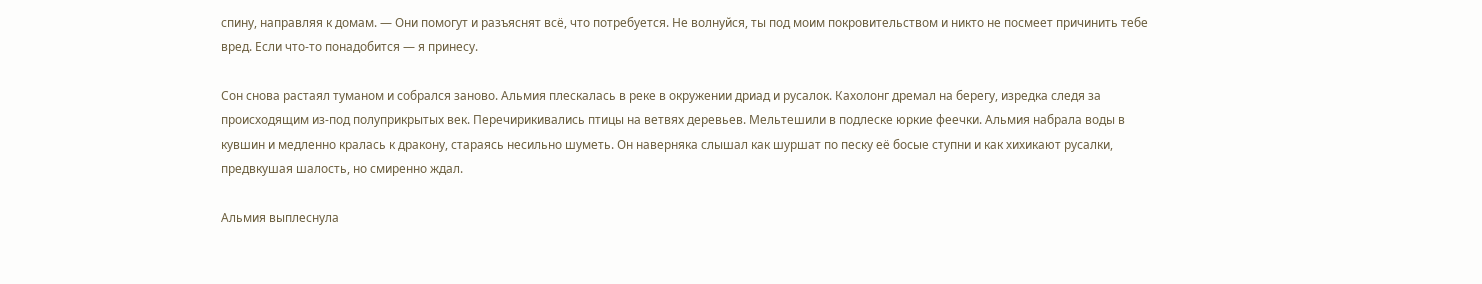спину, направляя к домам. — Они помогут и разъяснят всё, что потребуется. Не волнуйся, ты под моим покровительством и никто не посмеет причинить тебе вред. Если что-то понадобится — я принесу.

Сон снова растаял туманом и собрался заново. Альмия плескалась в реке в окружении дриад и русалок. Кахолонг дремал на берегу, изредка следя за происходящим из-под полуприкрытых век. Перечирикивались птицы на ветвях деревьев. Мельтешили в подлеске юркие феечки. Альмия набрала воды в кувшин и медленно кралась к дракону, стараясь несильно шуметь. Он наверняка слышал как шуршат по песку её босые ступни и как хихикают русалки, предвкушая шалость, но смиренно ждал.

Альмия выплеснула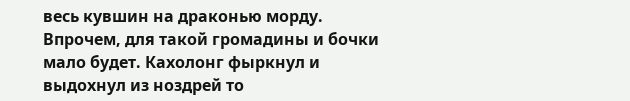весь кувшин на драконью морду. Впрочем, для такой громадины и бочки мало будет. Кахолонг фыркнул и выдохнул из ноздрей то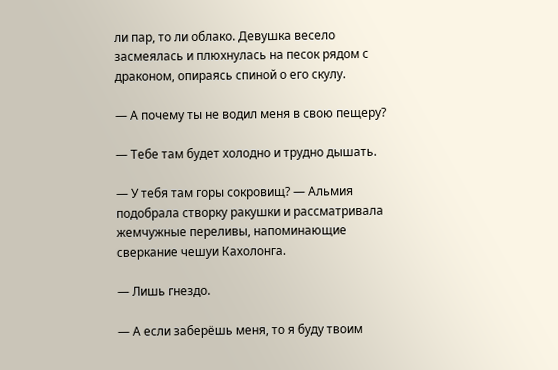ли пар, то ли облако. Девушка весело засмеялась и плюхнулась на песок рядом с драконом, опираясь спиной о его скулу.

— А почему ты не водил меня в свою пещеру?

— Тебе там будет холодно и трудно дышать.

— У тебя там горы сокровищ? — Альмия подобрала створку ракушки и рассматривала жемчужные переливы, напоминающие сверкание чешуи Кахолонга.

— Лишь гнездо.

— А если заберёшь меня, то я буду твоим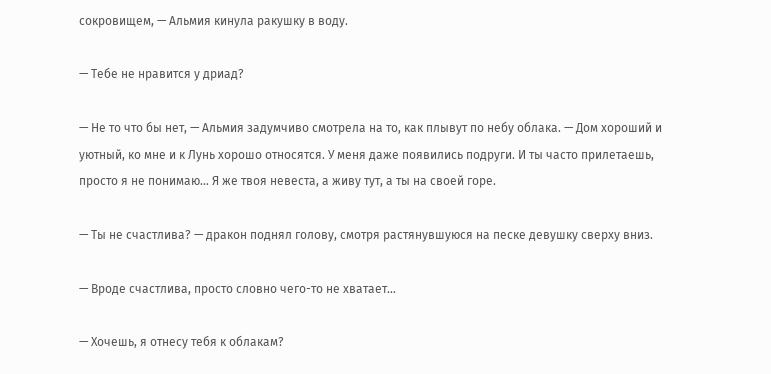сокровищем, — Альмия кинула ракушку в воду.

— Тебе не нравится у дриад?

— Не то что бы нет, — Альмия задумчиво смотрела на то, как плывут по небу облака. — Дом хороший и уютный, ко мне и к Лунь хорошо относятся. У меня даже появились подруги. И ты часто прилетаешь, просто я не понимаю… Я же твоя невеста, а живу тут, а ты на своей горе.

— Ты не счастлива? — дракон поднял голову, смотря растянувшуюся на песке девушку сверху вниз.

— Вроде счастлива, просто словно чего-то не хватает…

— Хочешь, я отнесу тебя к облакам?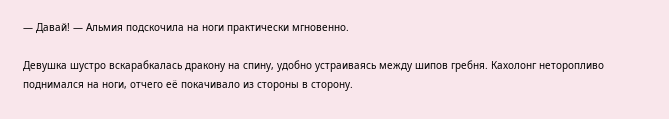— Давай! — Альмия подскочила на ноги практически мгновенно.

Девушка шустро вскарабкалась дракону на спину, удобно устраиваясь между шипов гребня. Кахолонг неторопливо поднимался на ноги, отчего её покачивало из стороны в сторону.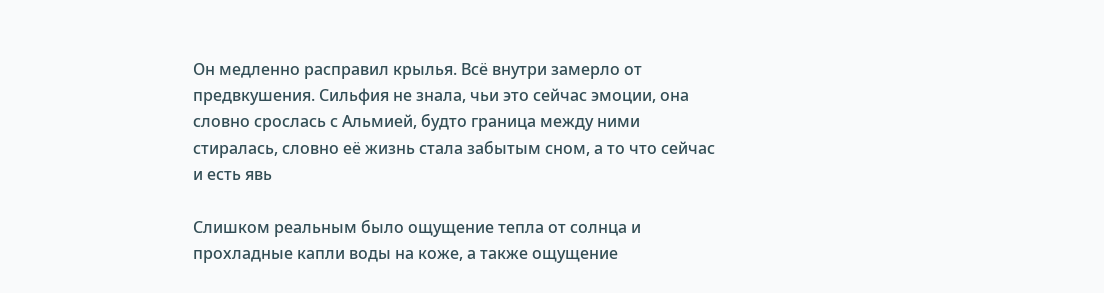Он медленно расправил крылья. Всё внутри замерло от предвкушения. Сильфия не знала, чьи это сейчас эмоции, она словно срослась с Альмией, будто граница между ними стиралась, словно её жизнь стала забытым сном, а то что сейчас и есть явь

Слишком реальным было ощущение тепла от солнца и прохладные капли воды на коже, а также ощущение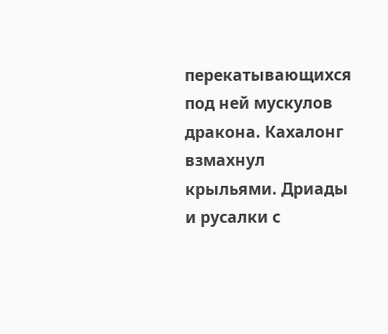перекатывающихся под ней мускулов дракона. Кахалонг взмахнул крыльями. Дриады и русалки с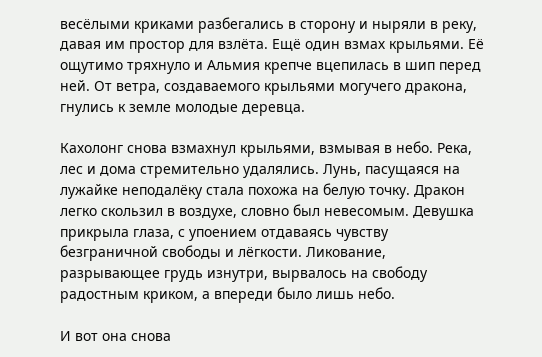весёлыми криками разбегались в сторону и ныряли в реку, давая им простор для взлёта. Ещё один взмах крыльями. Её ощутимо тряхнуло и Альмия крепче вцепилась в шип перед ней. От ветра, создаваемого крыльями могучего дракона, гнулись к земле молодые деревца.

Кахолонг снова взмахнул крыльями, взмывая в небо. Река, лес и дома стремительно удалялись. Лунь, пасущаяся на лужайке неподалёку стала похожа на белую точку. Дракон легко скользил в воздухе, словно был невесомым. Девушка прикрыла глаза, с упоением отдаваясь чувству безграничной свободы и лёгкости. Ликование, разрывающее грудь изнутри, вырвалось на свободу радостным криком, а впереди было лишь небо.

И вот она снова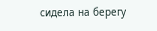сидела на берегу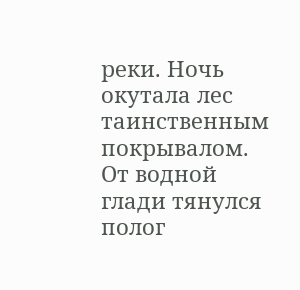реки. Ночь окутала лес таинственным покрывалом. От водной глади тянулся полог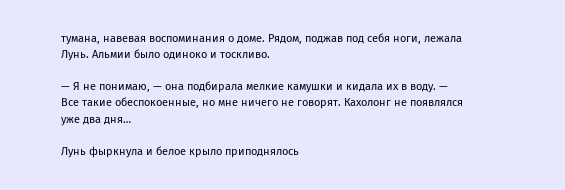тумана, навевая воспоминания о доме. Рядом, поджав под себя ноги, лежала Лунь. Альмии было одиноко и тоскливо.

— Я не понимаю, — она подбирала мелкие камушки и кидала их в воду. — Все такие обеспокоенные, но мне ничего не говорят. Кахолонг не появлялся уже два дня…

Лунь фыркнула и белое крыло приподнялось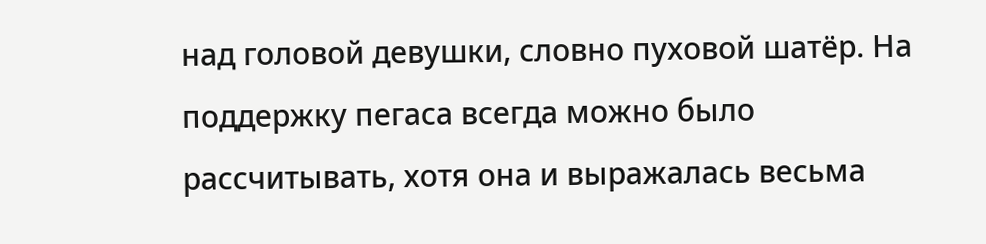над головой девушки, словно пуховой шатёр. На поддержку пегаса всегда можно было рассчитывать, хотя она и выражалась весьма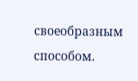своеобразным способом.